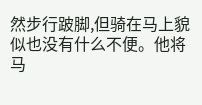然步行跛脚,但骑在马上貌似也没有什么不便。他将马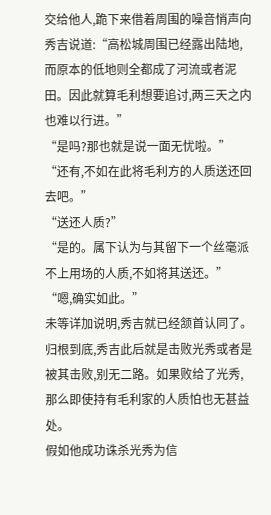交给他人,跪下来借着周围的噪音悄声向秀吉说道:“高松城周围已经露出陆地,而原本的低地则全都成了河流或者泥田。因此就算毛利想要追讨,两三天之内也难以行进。”
“是吗?那也就是说一面无忧啦。”
“还有,不如在此将毛利方的人质送还回去吧。”
“送还人质?”
“是的。属下认为与其留下一个丝毫派不上用场的人质,不如将其送还。”
“嗯,确实如此。”
未等详加说明,秀吉就已经颔首认同了。
归根到底,秀吉此后就是击败光秀或者是被其击败,别无二路。如果败给了光秀,那么即使持有毛利家的人质怕也无甚益处。
假如他成功诛杀光秀为信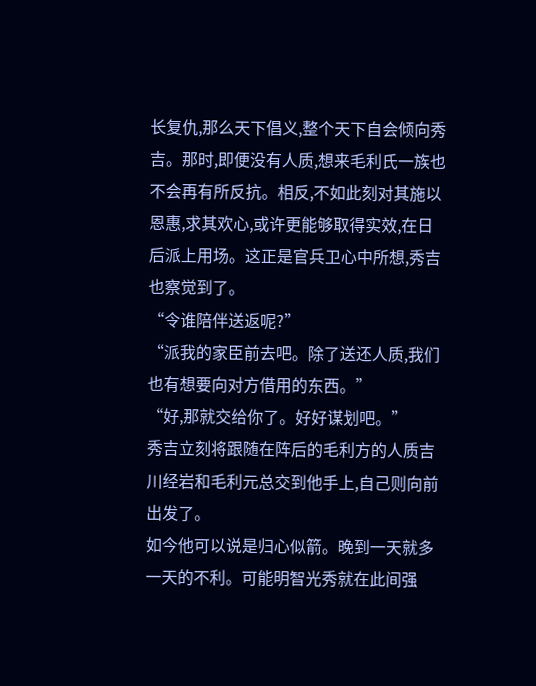长复仇,那么天下倡义,整个天下自会倾向秀吉。那时,即便没有人质,想来毛利氏一族也不会再有所反抗。相反,不如此刻对其施以恩惠,求其欢心,或许更能够取得实效,在日后派上用场。这正是官兵卫心中所想,秀吉也察觉到了。
“令谁陪伴送返呢?”
“派我的家臣前去吧。除了送还人质,我们也有想要向对方借用的东西。”
“好,那就交给你了。好好谋划吧。”
秀吉立刻将跟随在阵后的毛利方的人质吉川经岩和毛利元总交到他手上,自己则向前出发了。
如今他可以说是归心似箭。晚到一天就多一天的不利。可能明智光秀就在此间强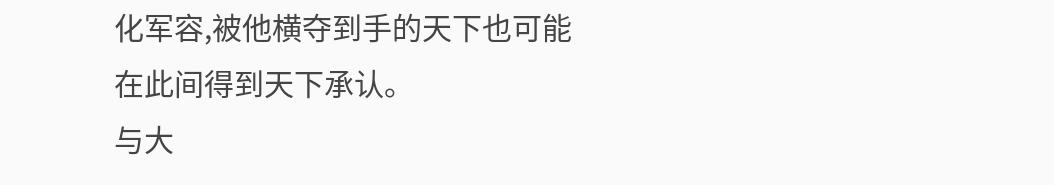化军容,被他横夺到手的天下也可能在此间得到天下承认。
与大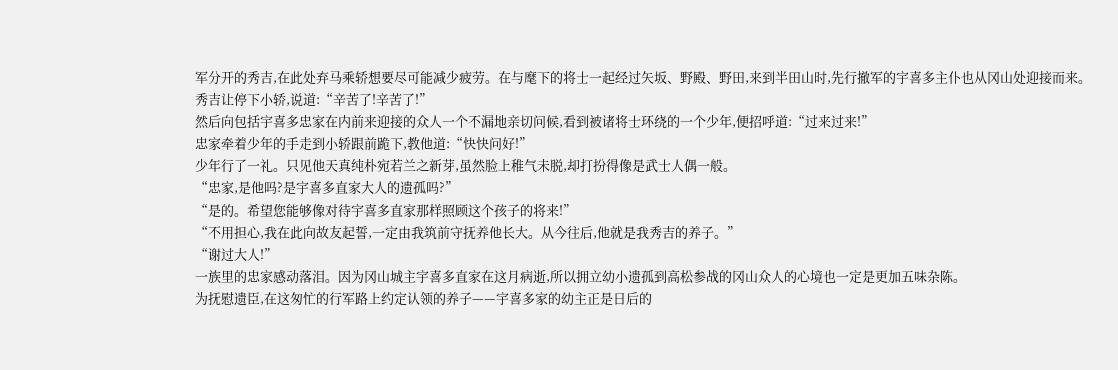军分开的秀吉,在此处弃马乘轿想要尽可能减少疲劳。在与麾下的将士一起经过矢坂、野殿、野田,来到半田山时,先行撤军的宇喜多主仆也从冈山处迎接而来。
秀吉让停下小轿,说道:“辛苦了!辛苦了!”
然后向包括宇喜多忠家在内前来迎接的众人一个不漏地亲切问候,看到被诸将士环绕的一个少年,便招呼道:“过来过来!”
忠家牵着少年的手走到小轿跟前跪下,教他道:“快快问好!”
少年行了一礼。只见他天真纯朴宛若兰之新芽,虽然脸上稚气未脱,却打扮得像是武士人偶一般。
“忠家,是他吗?是宇喜多直家大人的遗孤吗?”
“是的。希望您能够像对待宇喜多直家那样照顾这个孩子的将来!”
“不用担心,我在此向故友起誓,一定由我筑前守抚养他长大。从今往后,他就是我秀吉的养子。”
“谢过大人!”
一族里的忠家感动落泪。因为冈山城主宇喜多直家在这月病逝,所以拥立幼小遗孤到高松参战的冈山众人的心境也一定是更加五味杂陈。
为抚慰遗臣,在这匆忙的行军路上约定认领的养子——宇喜多家的幼主正是日后的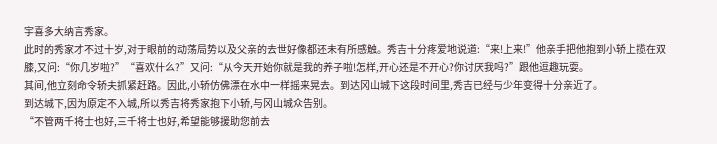宇喜多大纳言秀家。
此时的秀家才不过十岁,对于眼前的动荡局势以及父亲的去世好像都还未有所感触。秀吉十分疼爱地说道:“来!上来!”他亲手把他抱到小轿上揽在双膝,又问:“你几岁啦?”“喜欢什么?”又问:“从今天开始你就是我的养子啦!怎样,开心还是不开心?你讨厌我吗?”跟他逗趣玩耍。
其间,他立刻命令轿夫抓紧赶路。因此,小轿仿佛漂在水中一样摇来晃去。到达冈山城下这段时间里,秀吉已经与少年变得十分亲近了。
到达城下,因为原定不入城,所以秀吉将秀家抱下小轿,与冈山城众告别。
“不管两千将士也好,三千将士也好,希望能够援助您前去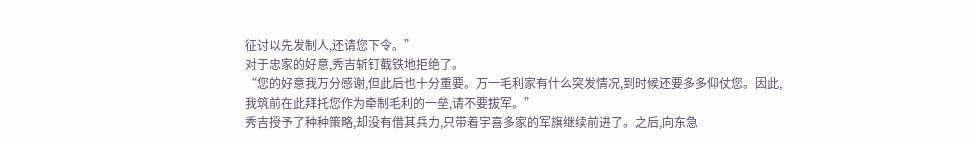征讨以先发制人,还请您下令。”
对于忠家的好意,秀吉斩钉截铁地拒绝了。
“您的好意我万分感谢,但此后也十分重要。万一毛利家有什么突发情况,到时候还要多多仰仗您。因此,我筑前在此拜托您作为牵制毛利的一垒,请不要拔军。”
秀吉授予了种种策略,却没有借其兵力,只带着宇喜多家的军旗继续前进了。之后,向东急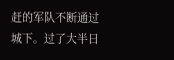赶的军队不断通过城下。过了大半日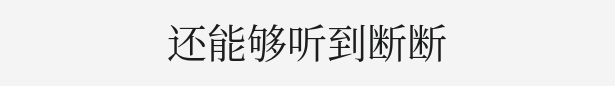还能够听到断断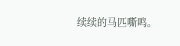续续的马匹嘶鸣。